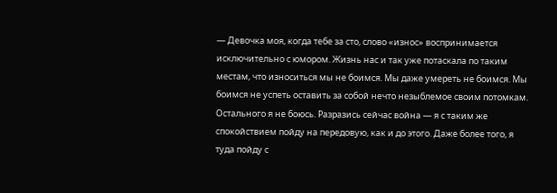— Девочка моя, когда тебе за сто, слово «износ» воспринимается исключительно с юмором. Жизнь нас и так уже потаскала по таким местам, что износиться мы не боимся. Мы даже умереть не боимся. Мы боимся не успеть оставить за собой нечто незыблемое своим потомкам. Остального я не боюсь. Разразись сейчас война — я с таким же спокойствием пойду на передовую, как и до этого. Даже более того, я туда пойду с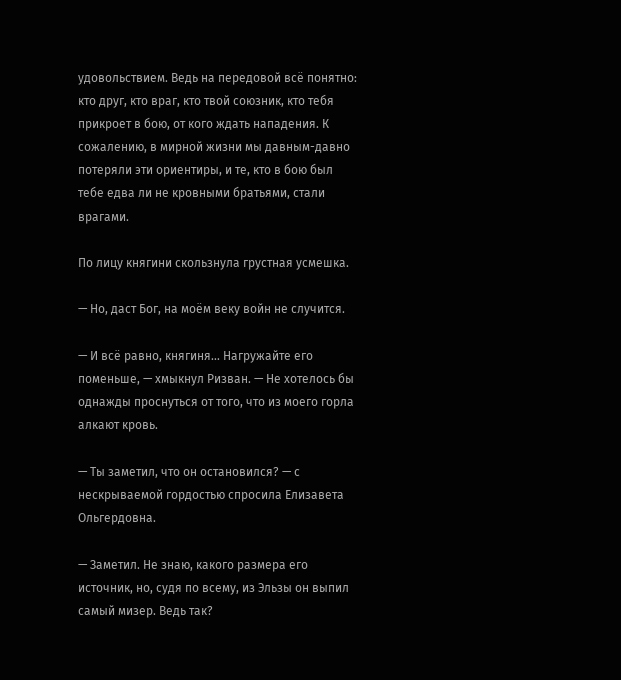удовольствием. Ведь на передовой всё понятно: кто друг, кто враг, кто твой союзник, кто тебя прикроет в бою, от кого ждать нападения. К сожалению, в мирной жизни мы давным-давно потеряли эти ориентиры, и те, кто в бою был тебе едва ли не кровными братьями, стали врагами.

По лицу княгини скользнула грустная усмешка.

— Но, даст Бог, на моём веку войн не случится.

— И всё равно, княгиня… Нагружайте его поменьше, — хмыкнул Ризван. — Не хотелось бы однажды проснуться от того, что из моего горла алкают кровь.

— Ты заметил, что он остановился? — с нескрываемой гордостью спросила Елизавета Ольгердовна.

— Заметил. Не знаю, какого размера его источник, но, судя по всему, из Эльзы он выпил самый мизер. Ведь так?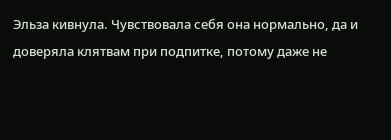Эльза кивнула. Чувствовала себя она нормально, да и доверяла клятвам при подпитке, потому даже не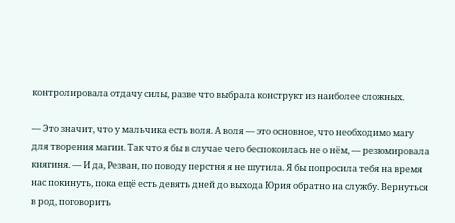контролировала отдачу силы, разве что выбрала конструкт из наиболее сложных.

— Это значит, что у мальчика есть воля. А воля — это основное, что необходимо магу для творения магии. Так что я бы в случае чего беспокоилась не о нём, — резюмировала княгиня. — И да, Резван, по поводу перстня я не шутила. Я бы попросила тебя на время нас покинуть, пока ещё есть девять дней до выхода Юрия обратно на службу. Вернуться в род, поговорить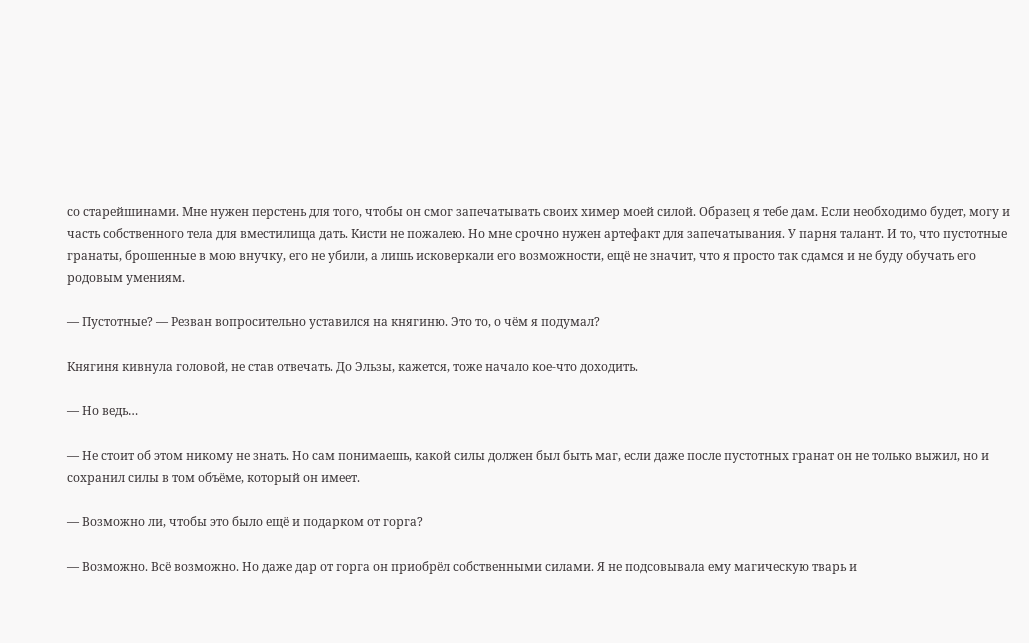со старейшинами. Мне нужен перстень для того, чтобы он смог запечатывать своих химер моей силой. Образец я тебе дам. Если необходимо будет, могу и часть собственного тела для вместилища дать. Кисти не пожалею. Но мне срочно нужен артефакт для запечатывания. У парня талант. И то, что пустотные гранаты, брошенные в мою внучку, его не убили, а лишь исковеркали его возможности, ещё не значит, что я просто так сдамся и не буду обучать его родовым умениям.

— Пустотные? — Резван вопросительно уставился на княгиню. Это то, о чём я подумал?

Княгиня кивнула головой, не став отвечать. До Эльзы, кажется, тоже начало кое-что доходить.

— Но ведь…

— Не стоит об этом никому не знать. Но сам понимаешь, какой силы должен был быть маг, если даже после пустотных гранат он не только выжил, но и сохранил силы в том объёме, который он имеет.

— Возможно ли, чтобы это было ещё и подарком от горга?

— Возможно. Всё возможно. Но даже дар от горга он приобрёл собственными силами. Я не подсовывала ему магическую тварь и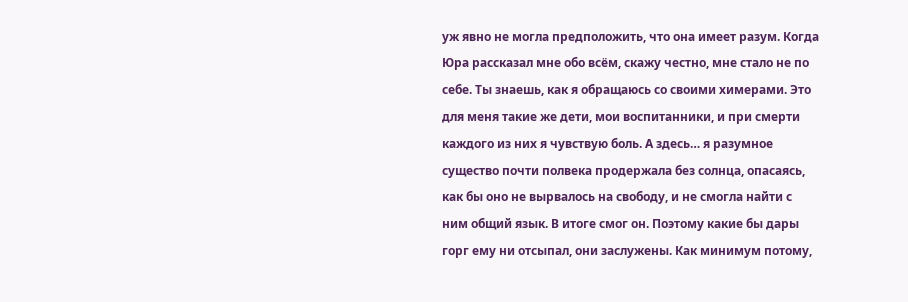уж явно не могла предположить, что она имеет разум. Когда Юра рассказал мне обо всём, скажу честно, мне стало не по себе. Ты знаешь, как я обращаюсь со своими химерами. Это для меня такие же дети, мои воспитанники, и при смерти каждого из них я чувствую боль. А здесь… я разумное существо почти полвека продержала без солнца, опасаясь, как бы оно не вырвалось на свободу, и не смогла найти с ним общий язык. В итоге смог он. Поэтому какие бы дары горг ему ни отсыпал, они заслужены. Как минимум потому,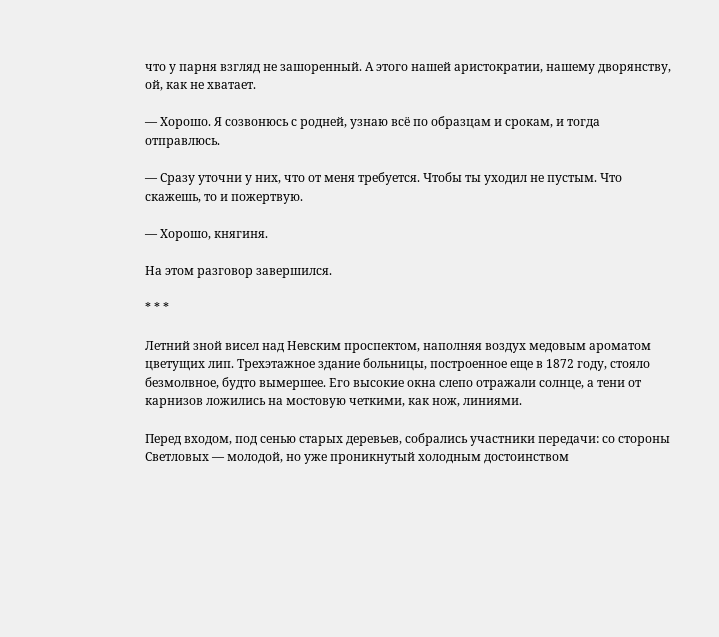что у парня взгляд не зашоренный. А этого нашей аристократии, нашему дворянству, ой, как не хватает.

— Хорошо. Я созвонюсь с родней, узнаю всё по образцам и срокам, и тогда отправлюсь.

— Сразу уточни у них, что от меня требуется. Чтобы ты уходил не пустым. Что скажешь, то и пожертвую.

— Хорошо, княгиня.

На этом разговор завершился.

* * *

Летний зной висел над Невским проспектом, наполняя воздух медовым ароматом цветущих лип. Трехэтажное здание больницы, построенное еще в 1872 году, стояло безмолвное, будто вымершее. Его высокие окна слепо отражали солнце, а тени от карнизов ложились на мостовую четкими, как нож, линиями.

Перед входом, под сенью старых деревьев, собрались участники передачи: со стороны Светловых — молодой, но уже проникнутый холодным достоинством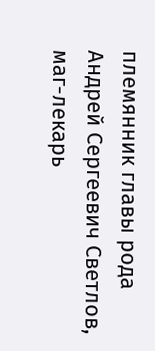племянник главы рода Андрей Сергеевич Светлов, маг-лекарь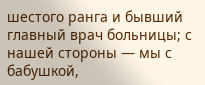шестого ранга и бывший главный врач больницы; с нашей стороны — мы с бабушкой,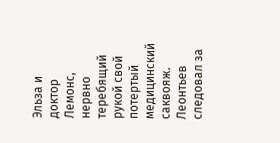Эльза и доктор Лемонс, нервно теребящий рукой свой потертый медицинский саквояж. Леонтьев следовал за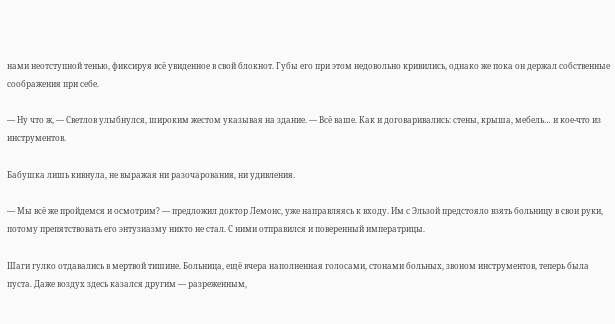нами неотступной тенью, фиксируя всё увиденное в свой блокнот. Губы его при этом недовольно кривились, однако же пока он держал собственные соображения при себе.

— Ну что ж, — Светлов улыбнулся, широким жестом указывая на здание. — Всё ваше. Как и договаривались: стены, крыша, мебель… и кое-что из инструментов.

Бабушка лишь кивнула, не выражая ни разочарования, ни удивления.

— Мы всё же пройдемся и осмотрим? — предложил доктор Лемонс, уже направляясь к входу. Им с Эльзой предстояло взять больницу в свои руки, потому препятствовать его энтузиазму никто не стал. С ними отправился и поверенный императрицы.

Шаги гулко отдавались в мертвой тишине. Больница, ещё вчера наполненная голосами, стонами больных, звоном инструментов, теперь была пуста. Даже воздух здесь казался другим — разреженным,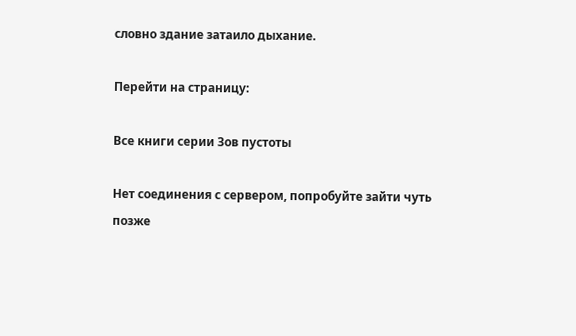словно здание затаило дыхание.

Перейти на страницу:

Все книги серии Зов пустоты

Нет соединения с сервером, попробуйте зайти чуть позже